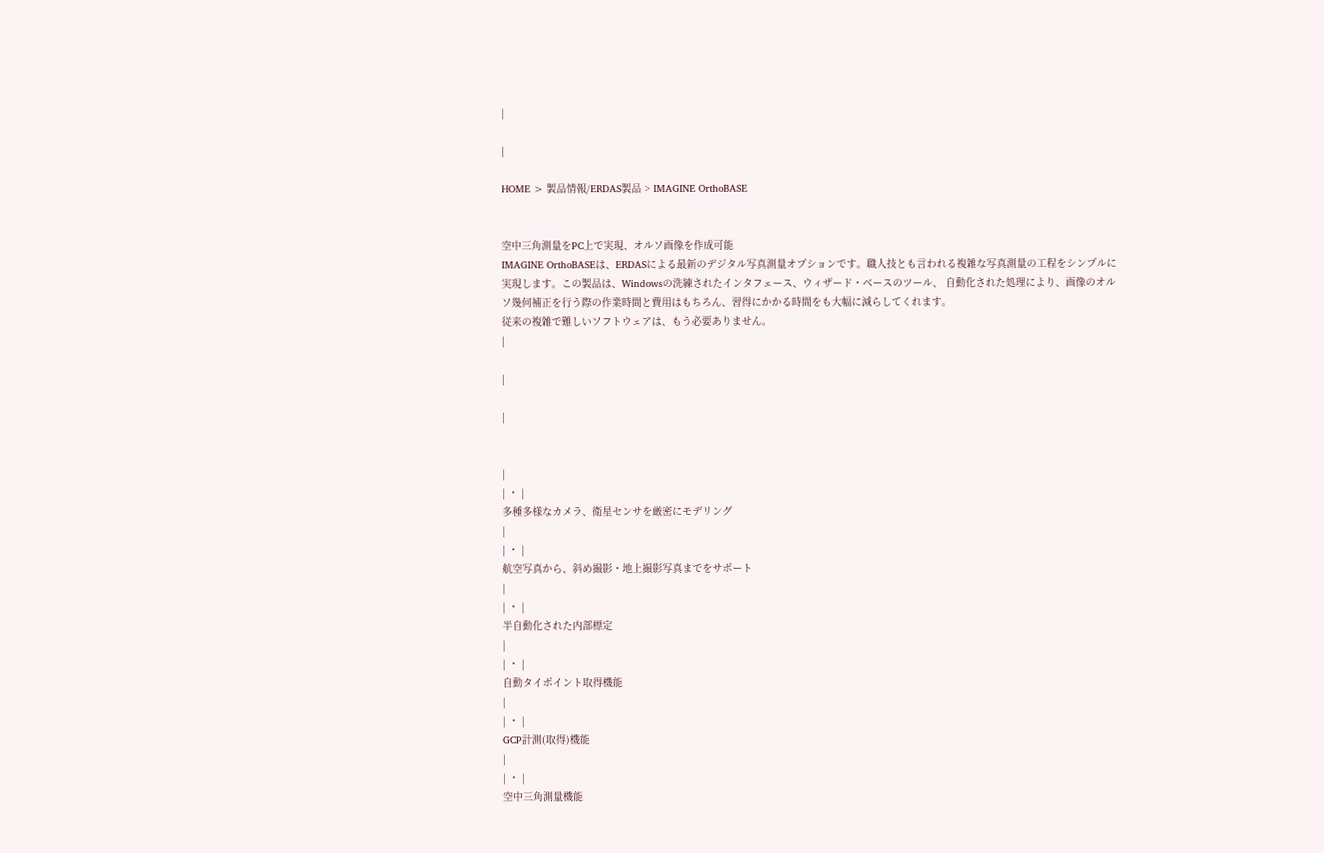|

|

HOME > 製品情報/ERDAS製品 > IMAGINE OrthoBASE


空中三角測量をPC上で実現、オルソ画像を作成可能
IMAGINE OrthoBASEは、ERDASによる最新のデジタル写真測量オプションです。職人技とも言われる複雑な写真測量の工程をシンプルに実現します。この製品は、Windowsの洗練されたインタフェース、ウィザード・ベースのツール、 自動化された処理により、画像のオルソ幾何補正を行う際の作業時間と費用はもちろん、習得にかかる時間をも大幅に減らしてくれます。
従来の複雑で難しいソフトウェアは、もう必要ありません。
|

|

|


|
| ・ |
多種多様なカメラ、衛星センサを厳密にモデリング
|
| ・ |
航空写真から、斜め撮影・地上撮影写真までをサポート
|
| ・ |
半自動化された内部標定
|
| ・ |
自動タイポイント取得機能
|
| ・ |
GCP計測(取得)機能
|
| ・ |
空中三角測量機能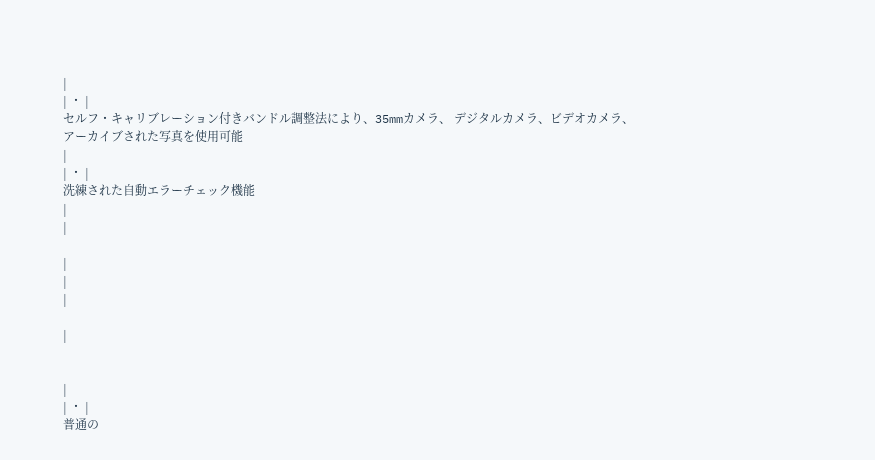|
| ・ |
セルフ・キャリブレーション付きバンドル調整法により、35mmカメラ、 デジタルカメラ、ビデオカメラ、アーカイブされた写真を使用可能
|
| ・ |
洗練された自動エラーチェック機能
|
|

|
|
|

|


|
| ・ |
普通の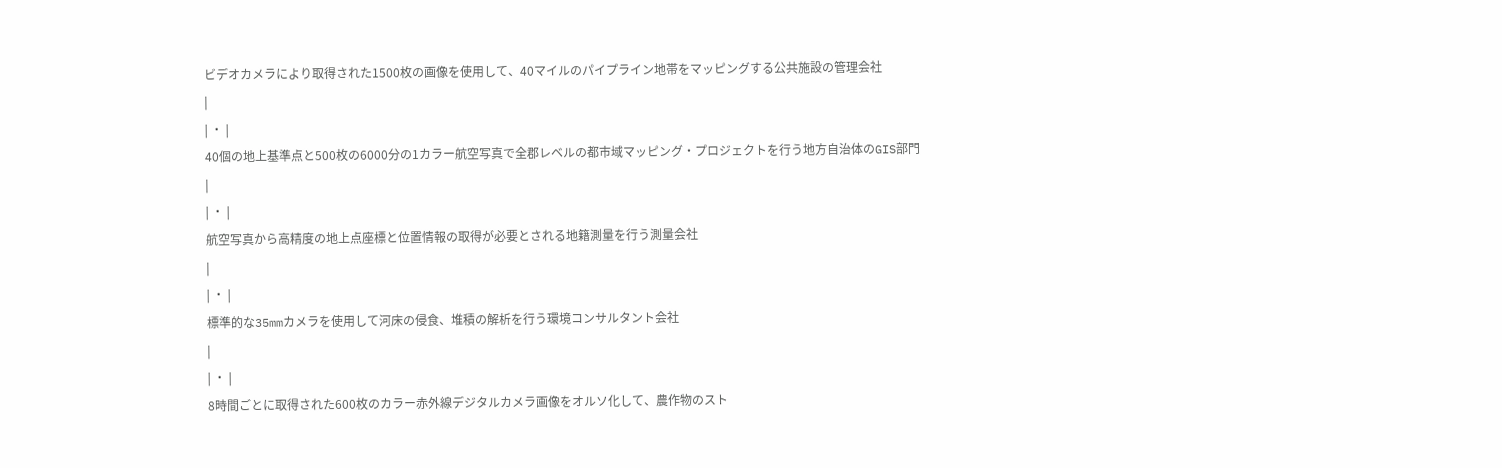ビデオカメラにより取得された1500枚の画像を使用して、40マイルのパイプライン地帯をマッピングする公共施設の管理会社
|
| ・ |
40個の地上基準点と500枚の6000分の1カラー航空写真で全郡レベルの都市域マッピング・プロジェクトを行う地方自治体のGIS部門
|
| ・ |
航空写真から高精度の地上点座標と位置情報の取得が必要とされる地籍測量を行う測量会社
|
| ・ |
標準的な35mmカメラを使用して河床の侵食、堆積の解析を行う環境コンサルタント会社
|
| ・ |
8時間ごとに取得された600枚のカラー赤外線デジタルカメラ画像をオルソ化して、農作物のスト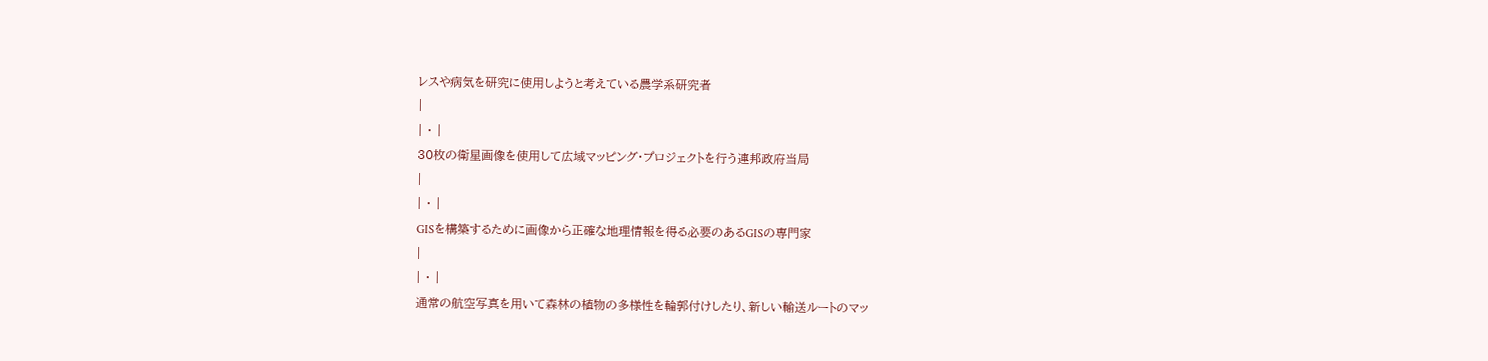レスや病気を研究に使用しようと考えている農学系研究者
|
| ・ |
30枚の衛星画像を使用して広域マッピング・プロジェクトを行う連邦政府当局
|
| ・ |
GISを構築するために画像から正確な地理情報を得る必要のあるGISの専門家
|
| ・ |
通常の航空写真を用いて森林の植物の多様性を輪郭付けしたり、新しい輸送ルートのマッ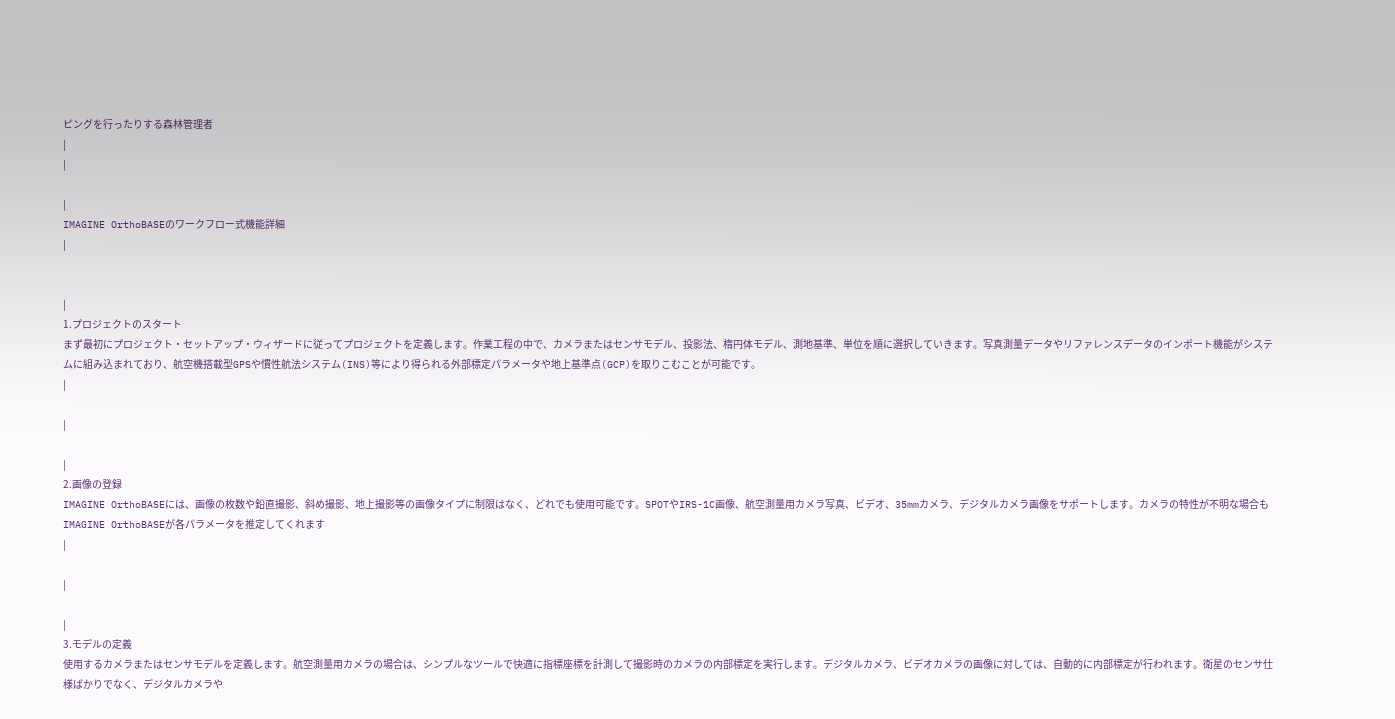ピングを行ったりする森林管理者
|
|

|
IMAGINE OrthoBASEのワークフロー式機能詳細
|


|
1.プロジェクトのスタート
まず最初にプロジェクト・セットアップ・ウィザードに従ってプロジェクトを定義します。作業工程の中で、カメラまたはセンサモデル、投影法、楕円体モデル、測地基準、単位を順に選択していきます。写真測量データやリファレンスデータのインポート機能がシステムに組み込まれており、航空機搭載型GPSや慣性航法システム(INS)等により得られる外部標定パラメータや地上基準点(GCP)を取りこむことが可能です。
|

|

|
2.画像の登録
IMAGINE OrthoBASEには、画像の枚数や鉛直撮影、斜め撮影、地上撮影等の画像タイプに制限はなく、どれでも使用可能です。SPOTやIRS-1C画像、航空測量用カメラ写真、ビデオ、35mmカメラ、デジタルカメラ画像をサポートします。カメラの特性が不明な場合もIMAGINE OrthoBASEが各パラメータを推定してくれます
|

|

|
3.モデルの定義
使用するカメラまたはセンサモデルを定義します。航空測量用カメラの場合は、シンプルなツールで快適に指標座標を計測して撮影時のカメラの内部標定を実行します。デジタルカメラ、ビデオカメラの画像に対しては、自動的に内部標定が行われます。衛星のセンサ仕様ばかりでなく、デジタルカメラや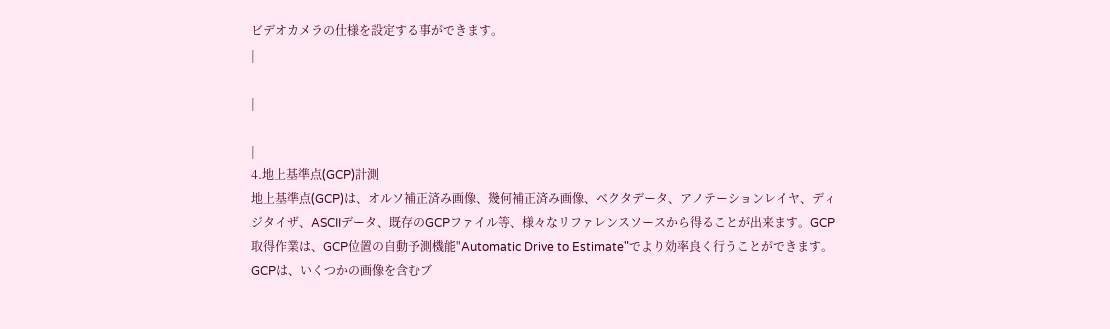ビデオカメラの仕様を設定する事ができます。
|

|

|
4.地上基準点(GCP)計測
地上基準点(GCP)は、オルソ補正済み画像、幾何補正済み画像、ベクタデータ、アノテーションレイヤ、ディジタイザ、ASCIIデータ、既存のGCPファイル等、様々なリファレンスソースから得ることが出来ます。GCP取得作業は、GCP位置の自動予測機能"Automatic Drive to Estimate"でより効率良く行うことができます。GCPは、いくつかの画像を含むブ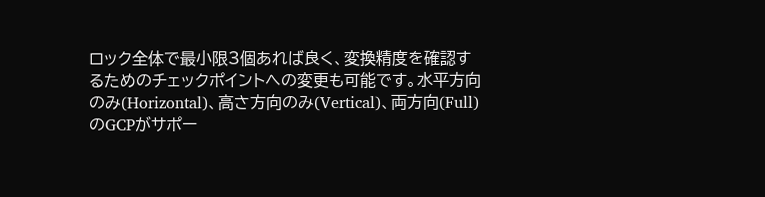ロック全体で最小限3個あれば良く、変換精度を確認するためのチェックポイントへの変更も可能です。水平方向のみ(Horizontal)、高さ方向のみ(Vertical)、両方向(Full)のGCPがサポー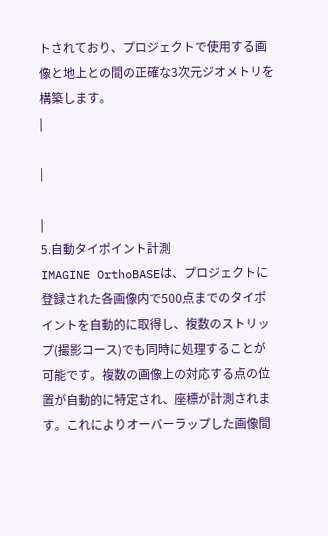トされており、プロジェクトで使用する画像と地上との間の正確な3次元ジオメトリを構築します。
|

|

|
5.自動タイポイント計測
IMAGINE OrthoBASEは、プロジェクトに登録された各画像内で500点までのタイポイントを自動的に取得し、複数のストリップ(撮影コース)でも同時に処理することが可能です。複数の画像上の対応する点の位置が自動的に特定され、座標が計測されます。これによりオーバーラップした画像間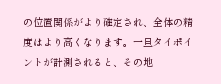の位置関係がより確定され、全体の精度はより高くなります。一旦タイポイントが計測されると、その地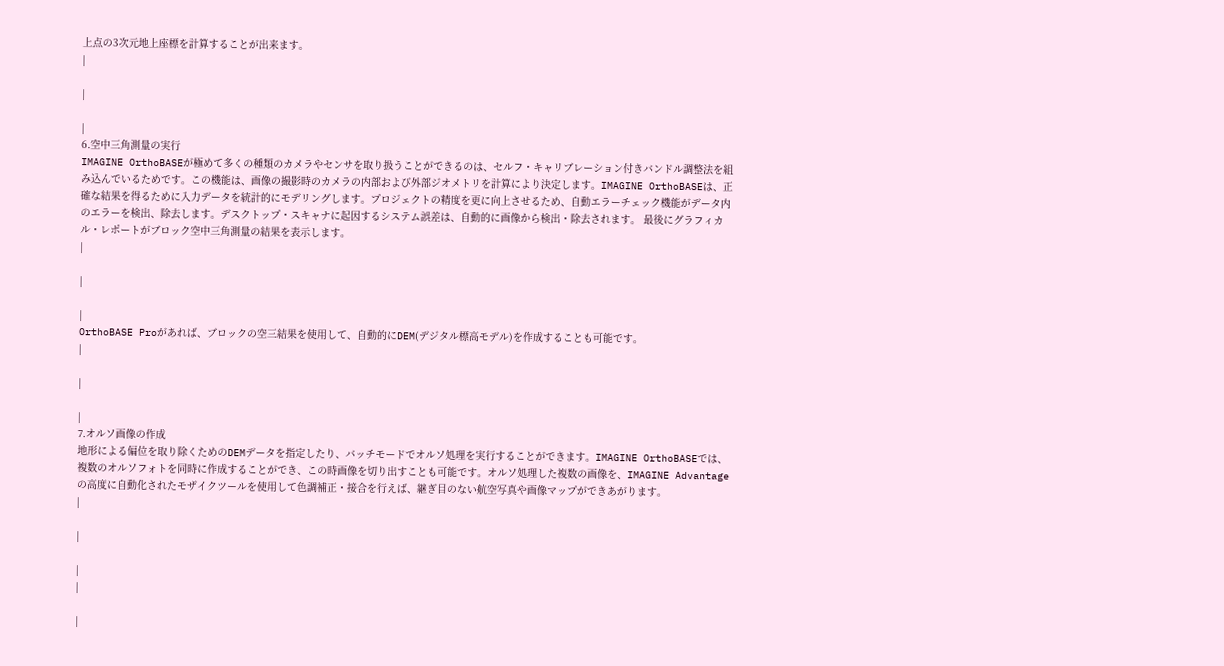上点の3次元地上座標を計算することが出来ます。
|

|

|
6.空中三角測量の実行
IMAGINE OrthoBASEが極めて多くの種類のカメラやセンサを取り扱うことができるのは、セルフ・キャリブレーション付きバンドル調整法を組み込んでいるためです。この機能は、画像の撮影時のカメラの内部および外部ジオメトリを計算により決定します。IMAGINE OrthoBASEは、正確な結果を得るために入力データを統計的にモデリングします。プロジェクトの精度を更に向上させるため、自動エラーチェック機能がデータ内のエラーを検出、除去します。デスクトップ・スキャナに起因するシステム誤差は、自動的に画像から検出・除去されます。 最後にグラフィカル・レポートがブロック空中三角測量の結果を表示します。
|

|

|
OrthoBASE Proがあれば、ブロックの空三結果を使用して、自動的にDEM(デジタル標高モデル)を作成することも可能です。
|

|

|
7.オルソ画像の作成
地形による偏位を取り除くためのDEMデータを指定したり、バッチモードでオルソ処理を実行することができます。IMAGINE OrthoBASEでは、複数のオルソフォトを同時に作成することができ、この時画像を切り出すことも可能です。オルソ処理した複数の画像を、IMAGINE Advantageの高度に自動化されたモザイクツールを使用して色調補正・接合を行えば、継ぎ目のない航空写真や画像マップができあがります。
|

|

|
|

|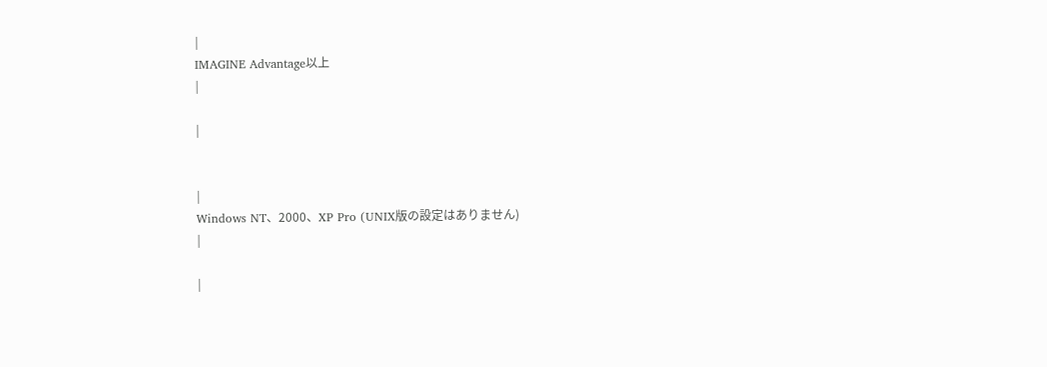|
IMAGINE Advantage以上
|

|


|
Windows NT、2000、XP Pro (UNIX版の設定はありません)
|

|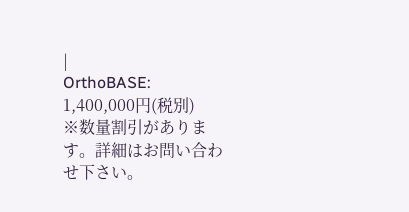|
OrthoBASE: 1,400,000円(税別)
※数量割引があります。詳細はお問い合わせ下さい。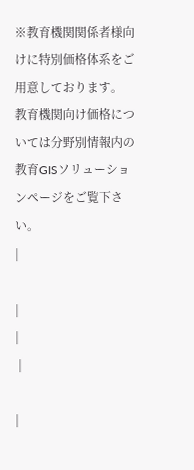※教育機関関係者様向けに特別価格体系をご用意しております。
教育機関向け価格については分野別情報内の教育GISソリューションページをご覧下さい。
|

|
|
 |

|